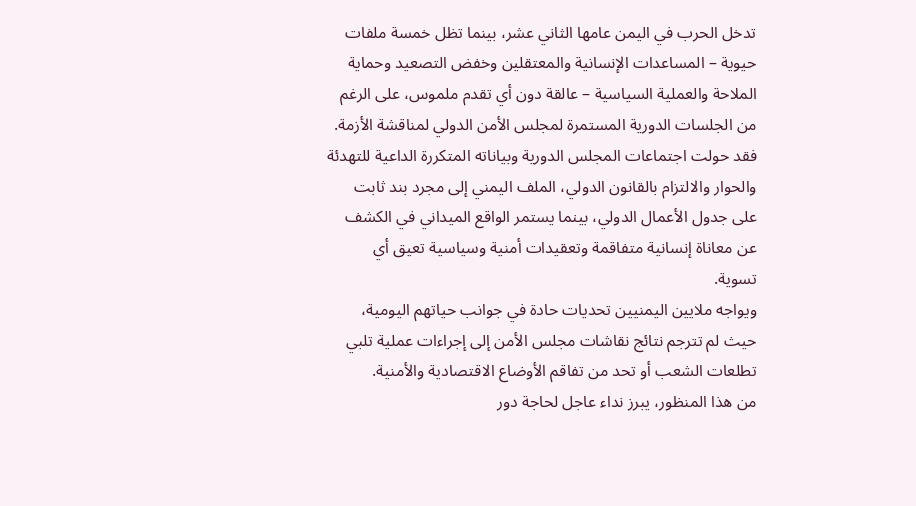تدخل الحرب في اليمن عامها الثاني عشر، بينما تظل خمسة ملفات حيوية – المساعدات الإنسانية والمعتقلين وخفض التصعيد وحماية الملاحة والعملية السياسية – عالقة دون أي تقدم ملموس، على الرغم من الجلسات الدورية المستمرة لمجلس الأمن الدولي لمناقشة الأزمة.
فقد حولت اجتماعات المجلس الدورية وبياناته المتكررة الداعية للتهدئة والحوار والالتزام بالقانون الدولي، الملف اليمني إلى مجرد بند ثابت على جدول الأعمال الدولي، بينما يستمر الواقع الميداني في الكشف عن معاناة إنسانية متفاقمة وتعقيدات أمنية وسياسية تعيق أي تسوية.
ويواجه ملايين اليمنيين تحديات حادة في جوانب حياتهم اليومية، حيث لم تترجم نتائج نقاشات مجلس الأمن إلى إجراءات عملية تلبي تطلعات الشعب أو تحد من تفاقم الأوضاع الاقتصادية والأمنية.
من هذا المنظور، يبرز نداء عاجل لحاجة دور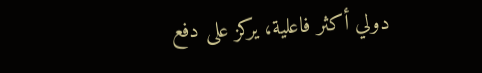دولي أكثر فاعلية، يركز على دفع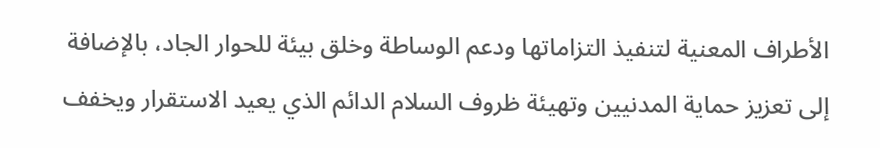الأطراف المعنية لتنفيذ التزاماتها ودعم الوساطة وخلق بيئة للحوار الجاد، بالإضافة إلى تعزيز حماية المدنيين وتهيئة ظروف السلام الدائم الذي يعيد الاستقرار ويخفف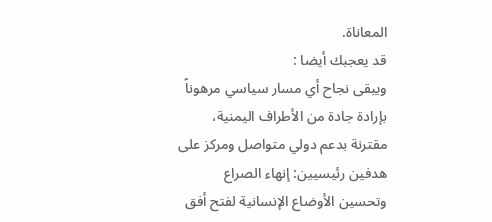المعاناة.
قد يعجبك أيضا :
ويبقى نجاح أي مسار سياسي مرهوناً بإرادة جادة من الأطراف اليمنية، مقترنة بدعم دولي متواصل ومركز على هدفين رئيسيين: إنهاء الصراع وتحسين الأوضاع الإنسانية لفتح أفق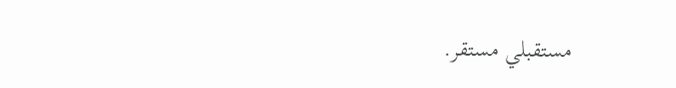مستقبلي مستقر.